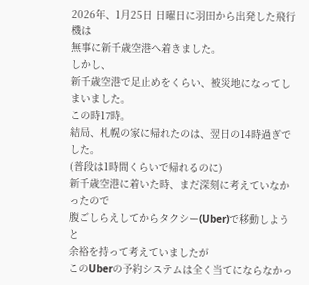2026年、1月25日 日曜日に羽田から出発した飛行機は
無事に新千歳空港へ着きました。
しかし、
新千歳空港で足止めをくらい、被災地になってしまいました。
この時17時。
結局、札幌の家に帰れたのは、翌日の14時過ぎでした。
(普段は1時間くらいで帰れるのに)
新千歳空港に着いた時、まだ深刻に考えていなかったので
腹ごしらえしてからタクシー(Uber)で移動しようと
余裕を持って考えていましたが
このUberの予約システムは全く当てにならなかっ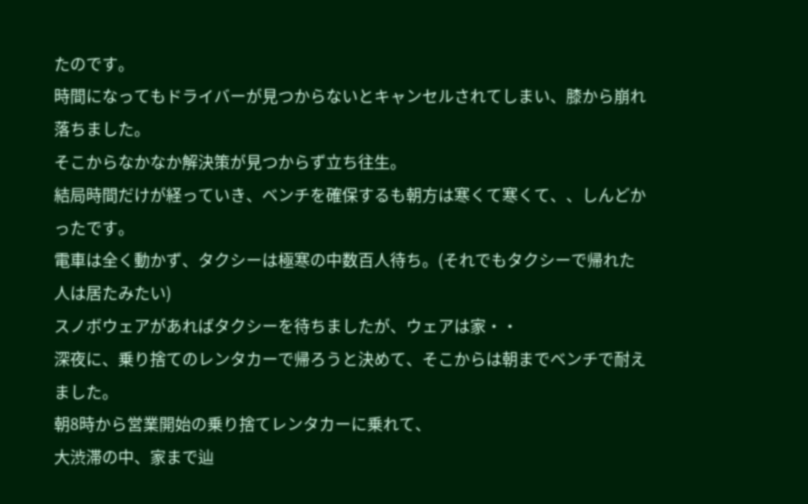たのです。
時間になってもドライバーが見つからないとキャンセルされてしまい、膝から崩れ落ちました。
そこからなかなか解決策が見つからず立ち往生。
結局時間だけが経っていき、ベンチを確保するも朝方は寒くて寒くて、、しんどかったです。
電車は全く動かず、タクシーは極寒の中数百人待ち。(それでもタクシーで帰れた人は居たみたい)
スノボウェアがあればタクシーを待ちましたが、ウェアは家・・
深夜に、乗り捨てのレンタカーで帰ろうと決めて、そこからは朝までベンチで耐えました。
朝8時から営業開始の乗り捨てレンタカーに乗れて、
大渋滞の中、家まで辿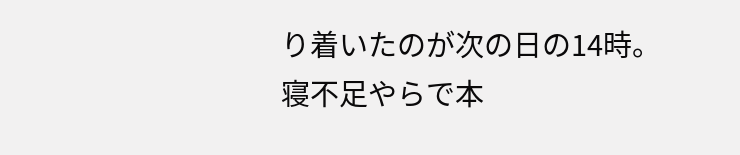り着いたのが次の日の14時。
寝不足やらで本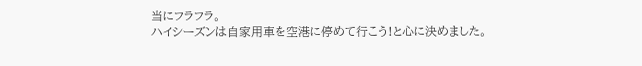当にフラフラ。
ハイシーズンは自家用車を空港に停めて行こう!と心に決めました。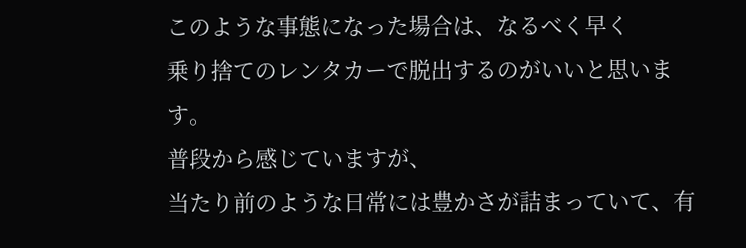このような事態になった場合は、なるべく早く
乗り捨てのレンタカーで脱出するのがいいと思います。
普段から感じていますが、
当たり前のような日常には豊かさが詰まっていて、有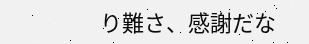り難さ、感謝だな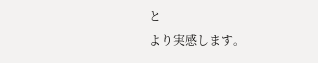と
より実感します。